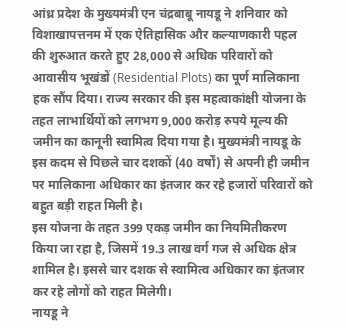आंध्र प्रदेश के मुख्यमंत्री एन चंद्रबाबू नायडू ने शनिवार को विशाखापत्तनम में एक ऐतिहासिक और कल्याणकारी पहल की शुरुआत करते हुए 28,000 से अधिक परिवारों को आवासीय भूखंडों (Residential Plots) का पूर्ण मालिकाना हक सौंप दिया। राज्य सरकार की इस महत्वाकांक्षी योजना के तहत लाभार्थियों को लगभग 9,000 करोड़ रुपये मूल्य की जमीन का कानूनी स्वामित्व दिया गया है। मुख्यमंत्री नायडू के इस कदम से पिछले चार दशकों (40 वर्षों) से अपनी ही जमीन पर मालिकाना अधिकार का इंतजार कर रहे हजारों परिवारों को बहुत बड़ी राहत मिली है।
इस योजना के तहत 399 एकड़ जमीन का नियमितीकरण किया जा रहा है, जिसमें 19.3 लाख वर्ग गज से अधिक क्षेत्र शामिल है। इससे चार दशक से स्वामित्व अधिकार का इंतजार कर रहे लोगों को राहत मिलेगी।
नायडू ने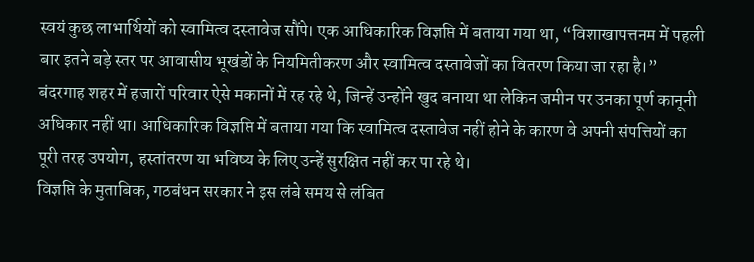स्वयं कुछ लाभार्थियों को स्वामित्व दस्तावेज सौंपे। एक आधिकारिक विज्ञप्ति में बताया गया था, “विशाखापत्तनम में पहली बार इतने बड़े स्तर पर आवासीय भूखंडों के नियमितीकरण और स्वामित्व दस्तावेजों का वितरण किया जा रहा है।” बंदरगाह शहर में हजारों परिवार ऐसे मकानों में रह रहे थे, जिन्हें उन्होंने खुद बनाया था लेकिन जमीन पर उनका पूर्ण कानूनी अधिकार नहीं था। आधिकारिक विज्ञप्ति में बताया गया कि स्वामित्व दस्तावेज नहीं होने के कारण वे अपनी संपत्तियों का पूरी तरह उपयोग, हस्तांतरण या भविष्य के लिए उन्हें सुरक्षित नहीं कर पा रहे थे।
विज्ञप्ति के मुताबिक, गठबंधन सरकार ने इस लंबे समय से लंबित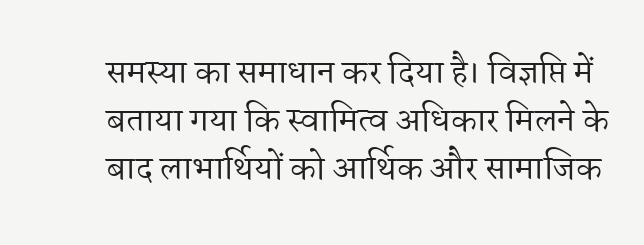समस्या का समाधान कर दिया है। विज्ञप्ति में बताया गया कि स्वामित्व अधिकार मिलने के बाद लाभार्थियों को आर्थिक और सामाजिक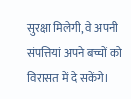सुरक्षा मिलेगी, वे अपनी संपत्तियां अपने बच्चों को विरासत में दे सकेंगे।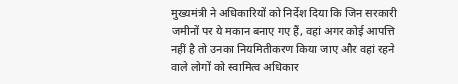मुख्यमंत्री ने अधिकारियों को निर्देश दिया कि जिन सरकारी जमीनों पर ये मकान बनाए गए हैं, वहां अगर कोई आपत्ति नहीं है तो उनका नियमितीकरण किया जाए और वहां रहने वाले लोगों को स्वामित्व अधिकार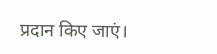प्रदान किए जाएं।